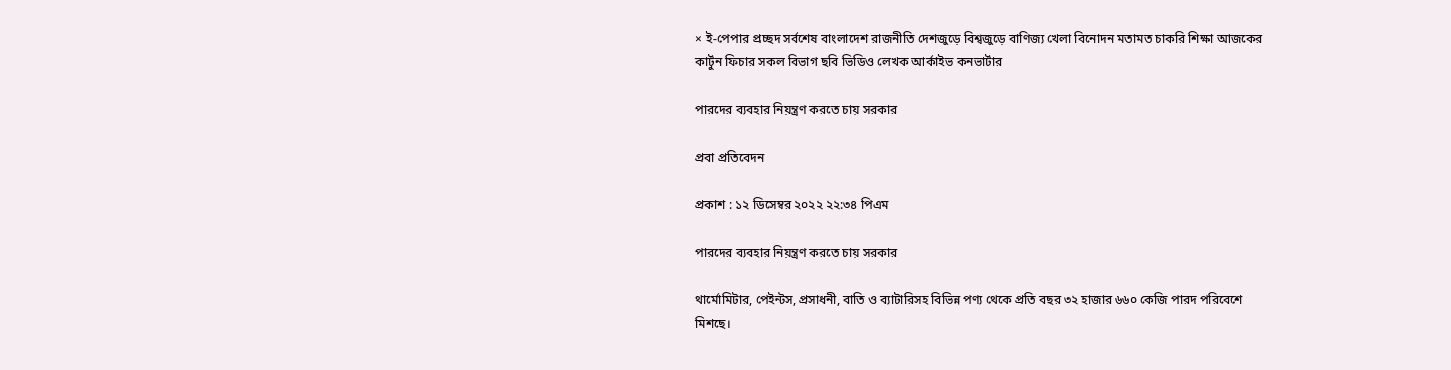× ই-পেপার প্রচ্ছদ সর্বশেষ বাংলাদেশ রাজনীতি দেশজুড়ে বিশ্বজুড়ে বাণিজ্য খেলা বিনোদন মতামত চাকরি শিক্ষা আজকের কার্টুন ফিচার সকল বিভাগ ছবি ভিডিও লেখক আর্কাইভ কনভার্টার

পারদের ব্যবহার নিয়ন্ত্রণ করতে চায় সরকার

প্রবা প্রতিবেদন

প্রকাশ : ১২ ডিসেম্বর ২০২২ ২২:৩৪ পিএম

পারদের ব্যবহার নিয়ন্ত্রণ করতে চায় সরকার

থার্মোমিটার, পেইন্টস, প্রসাধনী, বাতি ও ব্যাটারিসহ বিভিন্ন পণ্য থেকে প্রতি বছর ৩২ হাজার ৬৬০ কেজি পারদ পরিবেশে মিশছে।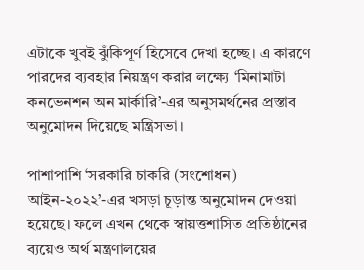এটাকে খুবই ঝুঁকিপূর্ণ হিসেবে দেখা হচ্ছে। এ কারণে পারদের ব্যবহার নিয়ন্ত্রণ করার লক্ষ্যে ‘মিনামাটা কনভেনশন অন মার্কারি’-এর অনুসমর্থনের প্রস্তাব অনুমোদন দিয়েছে মন্ত্রিসভা।

পাশাপাশি ‘সরকারি চাকরি (সংশোধন) আইন-২০২২’-এর খসড়া চূড়ান্ত অনুমোদন দেওয়া হয়েছে। ফলে এখন থেকে স্বায়ত্তশাসিত প্রতিষ্ঠানের ব্যয়েও অর্থ মন্ত্রণালয়ের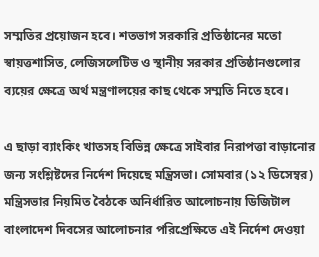সম্মতির প্রয়োজন হবে। শতভাগ সরকারি প্রতিষ্ঠানের মতো স্বায়ত্তশাসিত, লেজিসলেটিভ ও স্থানীয় সরকার প্রতিষ্ঠানগুলোর ব্যয়ের ক্ষেত্রে অর্থ মন্ত্রণালয়ের কাছ থেকে সম্মতি নিতে হবে।

এ ছাড়া ব্যাংকিং খাতসহ বিভিন্ন ক্ষেত্রে সাইবার নিরাপত্তা বাড়ানোর জন্য সংশ্লিষ্টদের নির্দেশ দিয়েছে মন্ত্রিসভা। সোমবার (১২ ডিসেম্বর) মন্ত্রিসভার নিয়মিত বৈঠকে অনির্ধারিত আলোচনায় ডিজিটাল বাংলাদেশ দিবসের আলোচনার পরিপ্রেক্ষিতে এই নির্দেশ দেওয়া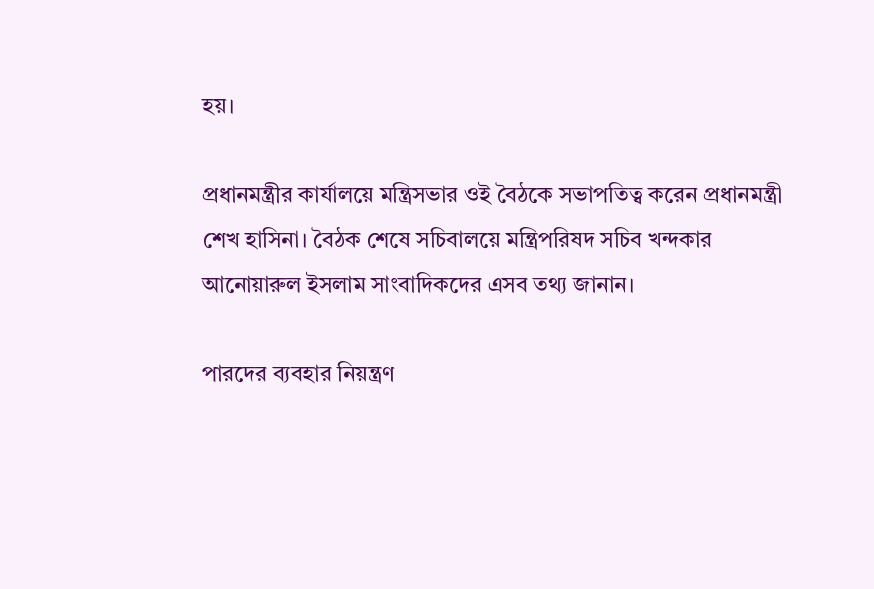হয়।

প্রধানমন্ত্রীর কার্যালয়ে মন্ত্রিসভার ওই বৈঠকে সভাপতিত্ব করেন প্রধানমন্ত্রী শেখ হাসিনা। বৈঠক শেষে সচিবালয়ে মন্ত্রিপরিষদ সচিব খন্দকার আনোয়ারুল ইসলাম সাংবাদিকদের এসব তথ্য জানান।

পারদের ব্যবহার নিয়ন্ত্রণ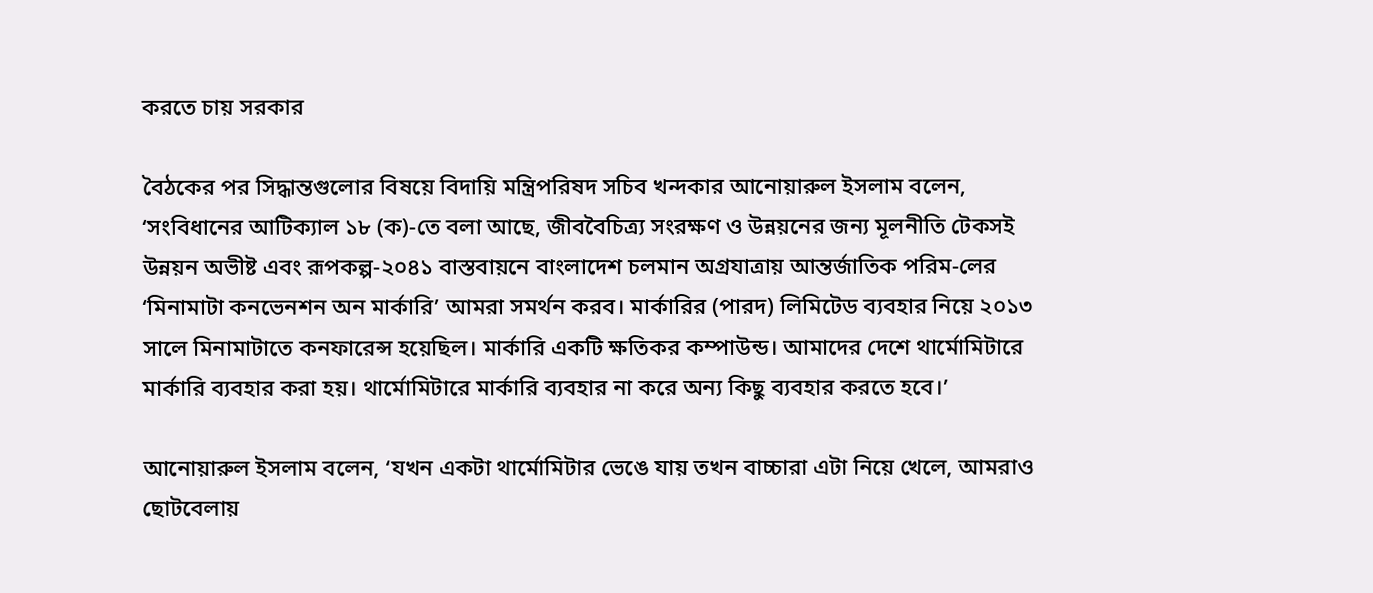করতে চায় সরকার

বৈঠকের পর সিদ্ধান্তগুলোর বিষয়ে বিদায়ি মন্ত্রিপরিষদ সচিব খন্দকার আনোয়ারুল ইসলাম বলেন, ‘সংবিধানের আটিক্যাল ১৮ (ক)-তে বলা আছে, জীববৈচিত্র্য সংরক্ষণ ও উন্নয়নের জন্য মূলনীতি টেকসই উন্নয়ন অভীষ্ট এবং রূপকল্প-২০৪১ বাস্তবায়নে বাংলাদেশ চলমান অগ্রযাত্রায় আন্তর্জাতিক পরিম-লের ‘মিনামাটা কনভেনশন অন মার্কারি’ আমরা সমর্থন করব। মার্কারির (পারদ) লিমিটেড ব্যবহার নিয়ে ২০১৩ সালে মিনামাটাতে কনফারেন্স হয়েছিল। মার্কারি একটি ক্ষতিকর কম্পাউন্ড। আমাদের দেশে থার্মোমিটারে মার্কারি ব্যবহার করা হয়। থার্মোমিটারে মার্কারি ব্যবহার না করে অন্য কিছু ব্যবহার করতে হবে।’

আনোয়ারুল ইসলাম বলেন, ‘যখন একটা থার্মোমিটার ভেঙে যায় তখন বাচ্চারা এটা নিয়ে খেলে, আমরাও ছোটবেলায়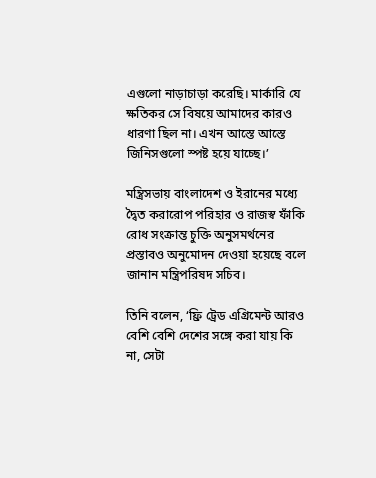এগুলো নাড়াচাড়া করেছি। মার্কারি যে ক্ষতিকর সে বিষয়ে আমাদের কারও ধারণা ছিল না। এখন আস্তে আস্তে জিনিসগুলো স্পষ্ট হয়ে যাচ্ছে।’

মন্ত্রিসভায় বাংলাদেশ ও ইরানের মধ্যে দ্বৈত করারোপ পরিহার ও রাজস্ব ফাঁকি রোধ সংক্রান্ত চুক্তি অনুসমর্থনের প্রস্তাবও অনুমোদন দেওয়া হয়েছে বলে জানান মন্ত্রিপরিষদ সচিব।

তিনি বলেন, ‘ফ্রি ট্রেড এগ্রিমেন্ট আরও বেশি বেশি দেশের সঙ্গে করা যায় কি না, সেটা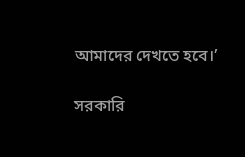আমাদের দেখতে হবে।’

সরকারি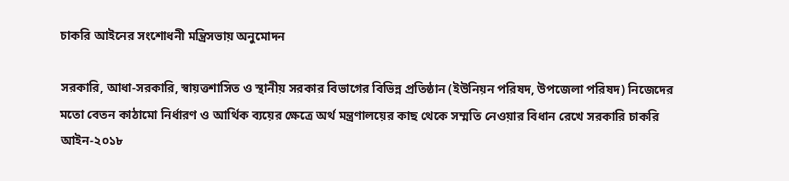চাকরি আইনের সংশোধনী মন্ত্রিসভায় অনুমোদন

সরকারি, আধা-সরকারি, স্বায়ত্তশাসিত ও স্থানীয় সরকার বিভাগের বিভিন্ন প্রতিষ্ঠান (ইউনিয়ন পরিষদ, উপজেলা পরিষদ) নিজেদের মতো বেতন কাঠামো নির্ধারণ ও আর্থিক ব্যয়ের ক্ষেত্রে অর্থ মন্ত্রণালয়ের কাছ থেকে সম্মতি নেওয়ার বিধান রেখে সরকারি চাকরি আইন-২০১৮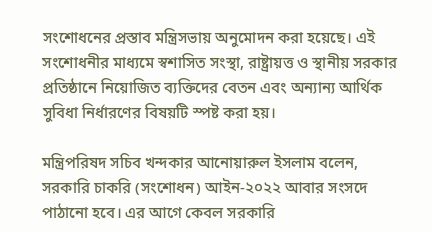সংশোধনের প্রস্তাব মন্ত্রিসভায় অনুমোদন করা হয়েছে। এই সংশোধনীর মাধ্যমে স্বশাসিত সংস্থা, রাষ্ট্রায়ত্ত ও স্থানীয় সরকার প্রতিষ্ঠানে নিয়োজিত ব্যক্তিদের বেতন এবং অন্যান্য আর্থিক সুবিধা নির্ধারণের বিষয়টি স্পষ্ট করা হয়।

মন্ত্রিপরিষদ সচিব খন্দকার আনোয়ারুল ইসলাম বলেন, সরকারি চাকরি (সংশোধন) আইন-২০২২ আবার সংসদে পাঠানো হবে। এর আগে কেবল সরকারি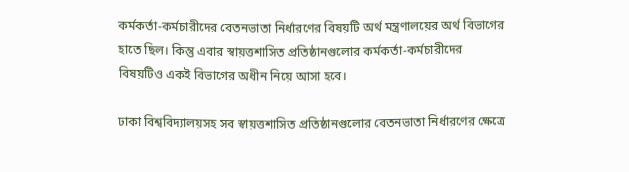কর্মকর্তা-কর্মচারীদের বেতনভাতা নির্ধারণের বিষয়টি অর্থ মন্ত্রণালয়ের অর্থ বিভাগের হাতে ছিল। কিন্তু এবার স্বায়ত্তশাসিত প্রতিষ্ঠানগুলোর কর্মকর্তা-কর্মচারীদের বিষয়টিও একই বিভাগের অধীন নিয়ে আসা হবে।

ঢাকা বিশ্ববিদ্যালয়সহ সব স্বায়ত্তশাসিত প্রতিষ্ঠানগুলোর বেতনভাতা নির্ধারণের ক্ষেত্রে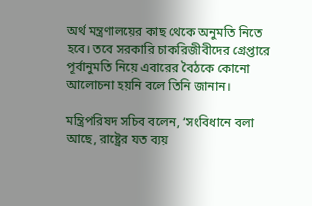অর্থ মন্ত্রণালয়ের কাছ থেকে অনুমতি নিতে হবে। তবে সরকারি চাকরিজীবীদের গ্রেপ্তারে পূর্বানুমতি নিয়ে এবারের বৈঠকে কোনো আলোচনা হয়নি বলে তিনি জানান।

মন্ত্রিপরিষদ সচিব বলেন, ‘সংবিধানে বলা আছে, রাষ্ট্রের যত ব্যয়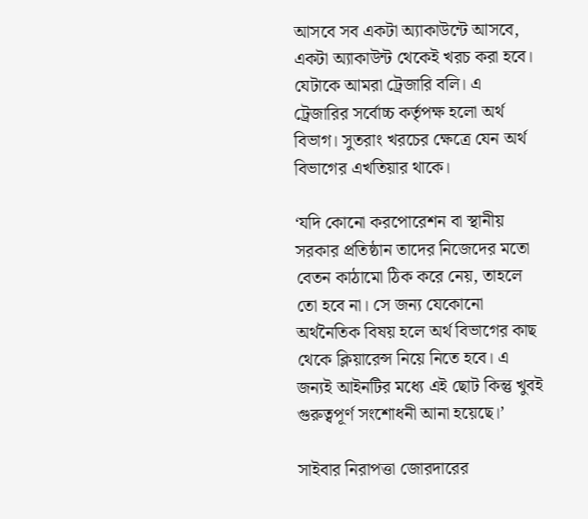আসবে সব একটা অ্যাকাউন্টে আসবে, একটা অ্যাকাউন্ট থেকেই খরচ করা হবে। যেটাকে আমরা ট্রেজারি বলি। এ ট্রেজারির সর্বোচ্চ কর্তৃপক্ষ হলো অর্থ বিভাগ। সুতরাং খরচের ক্ষেত্রে যেন অর্থ বিভাগের এখতিয়ার থাকে।

‘যদি কোনো করপোরেশন বা স্থানীয় সরকার প্রতিষ্ঠান তাদের নিজেদের মতো বেতন কাঠামো ঠিক করে নেয়, তাহলে তো হবে না। সে জন্য যেকোনো অর্থনৈতিক বিষয় হলে অর্থ বিভাগের কাছ থেকে ক্লিয়ারেন্স নিয়ে নিতে হবে। এ জন্যই আইনটির মধ্যে এই ছোট কিন্তু খুবই গুরুত্বপূর্ণ সংশোধনী আনা হয়েছে।’

সাইবার নিরাপত্তা জোরদারের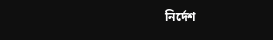নির্দেশ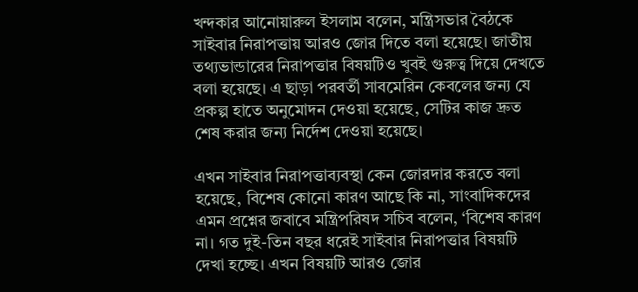খন্দকার আনোয়ারুল ইসলাম বলেন, মন্ত্রিসভার বৈঠকে সাইবার নিরাপত্তায় আরও জোর দিতে বলা হয়েছে। জাতীয় তথ্যভান্ডারের নিরাপত্তার বিষয়টিও খুবই গুরুত্ব দিয়ে দেখতে বলা হয়েছে। এ ছাড়া পরবর্তী সাবমেরিন কেবলের জন্য যে প্রকল্প হাতে অনুমোদন দেওয়া হয়েছে, সেটির কাজ দ্রুত শেষ করার জন্য নির্দেশ দেওয়া হয়েছে।

এখন সাইবার নিরাপত্তাব্যবস্থা কেন জোরদার করতে বলা হয়েছে, বিশেষ কোনো কারণ আছে কি না, সাংবাদিকদের এমন প্রশ্নের জবাবে মন্ত্রিপরিষদ সচিব বলেন, ‘বিশেষ কারণ না। গত দুই-তিন বছর ধরেই সাইবার নিরাপত্তার বিষয়টি দেখা হচ্ছে। এখন বিষয়টি আরও জোর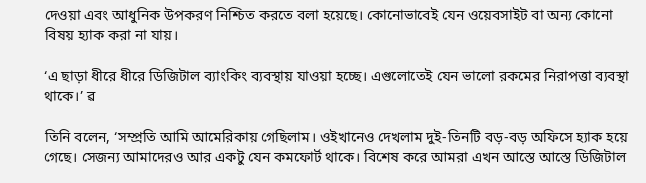দেওয়া এবং আধুনিক উপকরণ নিশ্চিত করতে বলা হয়েছে। কোনোভাবেই যেন ওয়েবসাইট বা অন্য কোনো বিষয় হ্যাক করা না যায়।

‘এ ছাড়া ধীরে ধীরে ডিজিটাল ব্যাংকিং ব্যবস্থায় যাওয়া হচ্ছে। এগুলোতেই যেন ভালো রকমের নিরাপত্তা ব্যবস্থা থাকে।’ ৱ

তিনি বলেন, ‘সম্প্রতি আমি আমেরিকায় গেছিলাম। ওইখানেও দেখলাম দুই-তিনটি বড়-বড় অফিসে হ্যাক হয়ে গেছে। সেজন্য আমাদেরও আর একটু যেন কমফোর্ট থাকে। বিশেষ করে আমরা এখন আস্তে আস্তে ডিজিটাল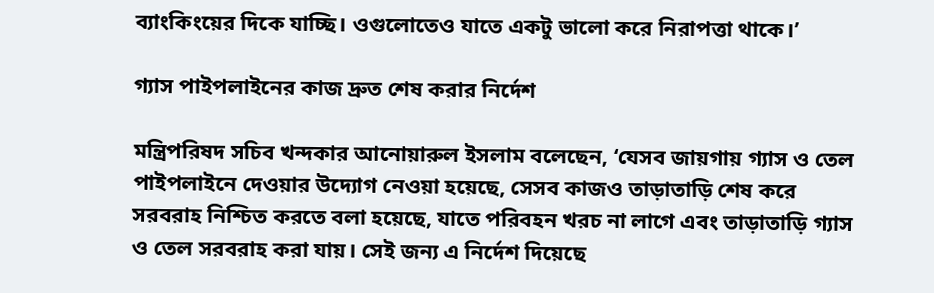ব্যাংকিংয়ের দিকে যাচ্ছি। ওগুলোতেও যাতে একটু ভালো করে নিরাপত্তা থাকে।’

গ্যাস পাইপলাইনের কাজ দ্রুত শেষ করার নির্দেশ

মন্ত্রিপরিষদ সচিব খন্দকার আনোয়ারুল ইসলাম বলেছেন, ‘যেসব জায়গায় গ্যাস ও তেল পাইপলাইনে দেওয়ার উদ্যোগ নেওয়া হয়েছে, সেসব কাজও তাড়াতাড়ি শেষ করে সরবরাহ নিশ্চিত করতে বলা হয়েছে, যাতে পরিবহন খরচ না লাগে এবং তাড়াতাড়ি গ্যাস ও তেল সরবরাহ করা যায়। সেই জন্য এ নির্দেশ দিয়েছে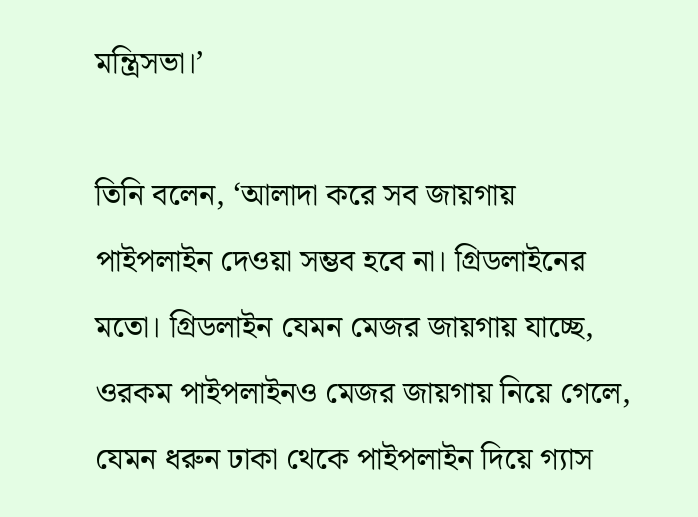মন্ত্রিসভা।’

তিনি বলেন, ‘আলাদা করে সব জায়গায় পাইপলাইন দেওয়া সম্ভব হবে না। গ্রিডলাইনের মতো। গ্রিডলাইন যেমন মেজর জায়গায় যাচ্ছে, ওরকম পাইপলাইনও মেজর জায়গায় নিয়ে গেলে, যেমন ধরুন ঢাকা থেকে পাইপলাইন দিয়ে গ্যাস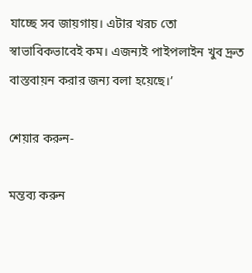যাচ্ছে সব জায়গায়। এটার খরচ তো স্বাভাবিকভাবেই কম। এজন্যই পাইপলাইন খুব দ্রুত বাস্তবায়ন করার জন্য বলা হয়েছে।’

শেয়ার করুন-

মন্তব্য করুন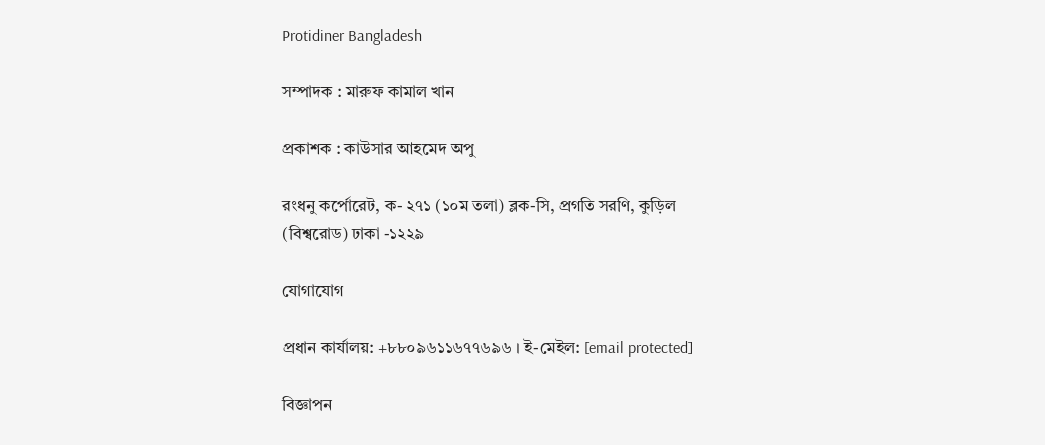Protidiner Bangladesh

সম্পাদক : মারুফ কামাল খান

প্রকাশক : কাউসার আহমেদ অপু

রংধনু কর্পোরেট, ক- ২৭১ (১০ম তলা) ব্লক-সি, প্রগতি সরণি, কুড়িল (বিশ্বরোড) ঢাকা -১২২৯

যোগাযোগ

প্রধান কার্যালয়: +৮৮০৯৬১১৬৭৭৬৯৬ । ই-মেইল: [email protected]

বিজ্ঞাপন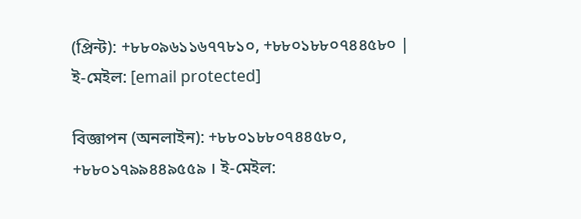(প্রিন্ট): +৮৮০৯৬১১৬৭৭৮১০, +৮৮০১৮৮০৭৪৪৫৮০ | ই-মেইল: [email protected]

বিজ্ঞাপন (অনলাইন): +৮৮০১৮৮০৭৪৪৫৮০, +৮৮০১৭৯৯৪৪৯৫৫৯ । ই-মেইল: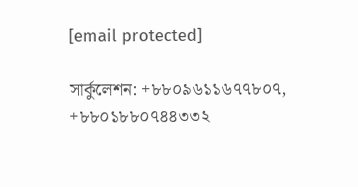[email protected]

সার্কুলেশন: +৮৮০৯৬১১৬৭৭৮০৭, +৮৮০১৮৮০৭৪৪৩৩২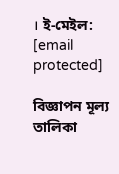। ই-মেইল: [email protected]

বিজ্ঞাপন মূল্য তালিকা